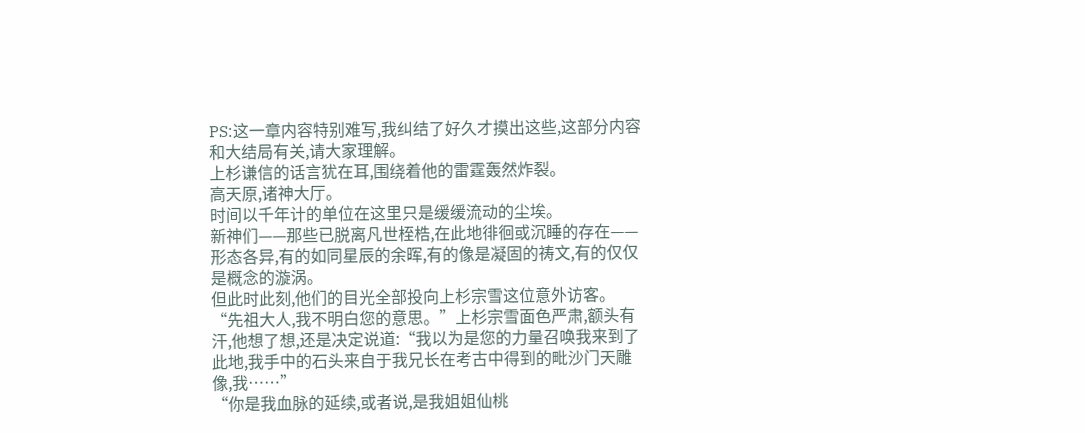PS:这一章内容特别难写,我纠结了好久才摸出这些,这部分内容和大结局有关,请大家理解。
上杉谦信的话言犹在耳,围绕着他的雷霆轰然炸裂。
高天原,诸神大厅。
时间以千年计的单位在这里只是缓缓流动的尘埃。
新神们——那些已脱离凡世桎梏,在此地徘徊或沉睡的存在——形态各异,有的如同星辰的余晖,有的像是凝固的祷文,有的仅仅是概念的漩涡。
但此时此刻,他们的目光全部投向上杉宗雪这位意外访客。
“先祖大人,我不明白您的意思。”上杉宗雪面色严肃,额头有汗,他想了想,还是决定说道:“我以为是您的力量召唤我来到了此地,我手中的石头来自于我兄长在考古中得到的毗沙门天雕像,我……”
“你是我血脉的延续,或者说,是我姐姐仙桃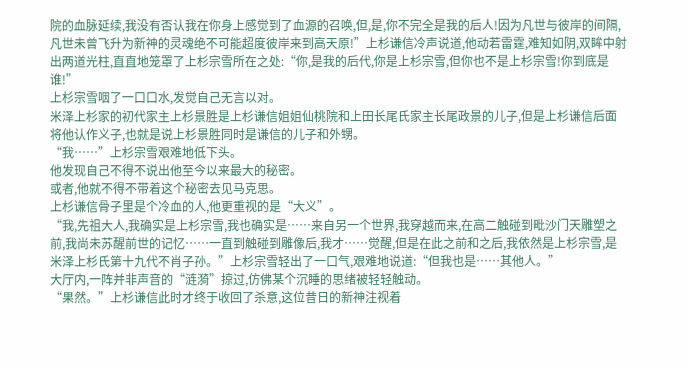院的血脉延续,我没有否认我在你身上感觉到了血源的召唤,但,是,你不完全是我的后人!因为凡世与彼岸的间隔,凡世未曾飞升为新神的灵魂绝不可能超度彼岸来到高天原!”上杉谦信冷声说道,他动若雷霆,难知如阴,双眸中射出两道光柱,直直地笼罩了上杉宗雪所在之处:“你,是我的后代,你是上杉宗雪,但你也不是上杉宗雪!你到底是谁!”
上杉宗雪咽了一口口水,发觉自己无言以对。
米泽上杉家的初代家主上杉景胜是上杉谦信姐姐仙桃院和上田长尾氏家主长尾政景的儿子,但是上杉谦信后面将他认作义子,也就是说上杉景胜同时是谦信的儿子和外甥。
“我……”上杉宗雪艰难地低下头。
他发现自己不得不说出他至今以来最大的秘密。
或者,他就不得不带着这个秘密去见马克思。
上杉谦信骨子里是个冷血的人,他更重视的是“大义”。
“我,先祖大人,我确实是上杉宗雪,我也确实是……来自另一个世界,我穿越而来,在高二触碰到毗沙门天雕塑之前,我尚未苏醒前世的记忆……一直到触碰到雕像后,我才……觉醒,但是在此之前和之后,我依然是上杉宗雪,是米泽上杉氏第十九代不肖子孙。”上杉宗雪轻出了一口气,艰难地说道:“但我也是……其他人。”
大厅内,一阵并非声音的“涟漪”掠过,仿佛某个沉睡的思绪被轻轻触动。
“果然。”上杉谦信此时才终于收回了杀意,这位昔日的新神注视着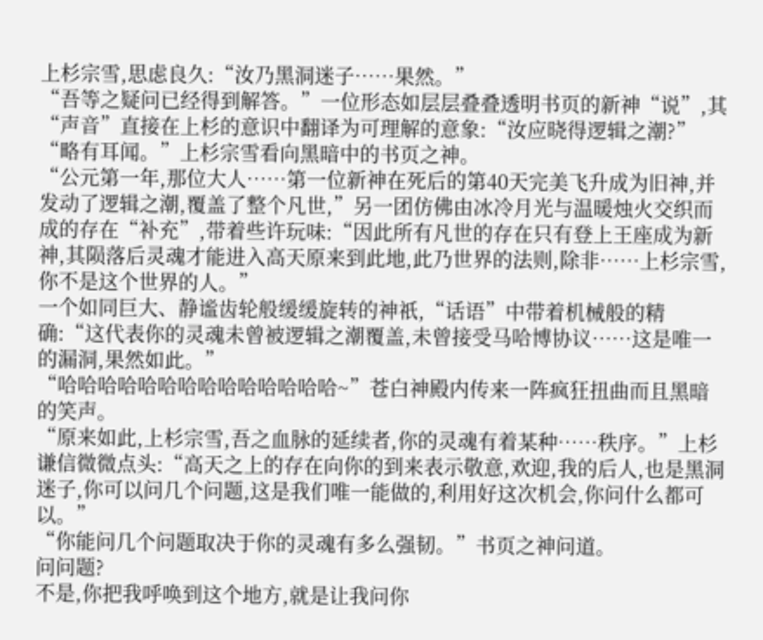上杉宗雪,思虑良久:“汝乃黑洞迷子……果然。”
“吾等之疑问已经得到解答。”一位形态如层层叠叠透明书页的新神“说”,其“声音”直接在上杉的意识中翻译为可理解的意象:“汝应晓得逻辑之潮?”
“略有耳闻。”上杉宗雪看向黑暗中的书页之神。
“公元第一年,那位大人……第一位新神在死后的第40天完美飞升成为旧神,并发动了逻辑之潮,覆盖了整个凡世,”另一团仿佛由冰冷月光与温暖烛火交织而成的存在“补充”,带着些许玩味:“因此所有凡世的存在只有登上王座成为新神,其陨落后灵魂才能进入高天原来到此地,此乃世界的法则,除非……上杉宗雪,你不是这个世界的人。”
一个如同巨大、静谧齿轮般缓缓旋转的神祇,“话语”中带着机械般的精确:“这代表你的灵魂未曾被逻辑之潮覆盖,未曾接受马哈博协议……这是唯一的漏洞,果然如此。”
“哈哈哈哈哈哈哈哈哈哈哈哈哈哈~”苍白神殿内传来一阵疯狂扭曲而且黑暗的笑声。
“原来如此,上杉宗雪,吾之血脉的延续者,你的灵魂有着某种……秩序。”上杉谦信微微点头:“高天之上的存在向你的到来表示敬意,欢迎,我的后人,也是黑洞迷子,你可以问几个问题,这是我们唯一能做的,利用好这次机会,你问什么都可以。”
“你能问几个问题取决于你的灵魂有多么强韧。”书页之神问道。
问问题?
不是,你把我呼唤到这个地方,就是让我问你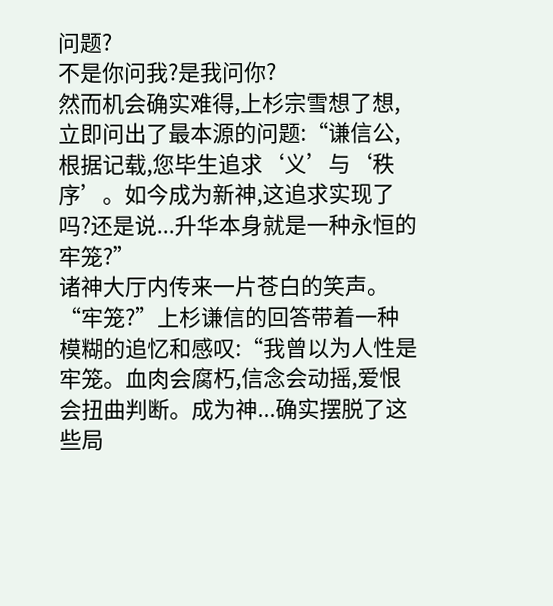问题?
不是你问我?是我问你?
然而机会确实难得,上杉宗雪想了想,立即问出了最本源的问题:“谦信公,根据记载,您毕生追求‘义’与‘秩序’。如今成为新神,这追求实现了吗?还是说...升华本身就是一种永恒的牢笼?”
诸神大厅内传来一片苍白的笑声。
“牢笼?”上杉谦信的回答带着一种模糊的追忆和感叹:“我曾以为人性是牢笼。血肉会腐朽,信念会动摇,爱恨会扭曲判断。成为神...确实摆脱了这些局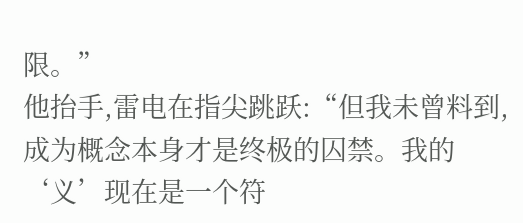限。”
他抬手,雷电在指尖跳跃:“但我未曾料到,成为概念本身才是终极的囚禁。我的‘义’现在是一个符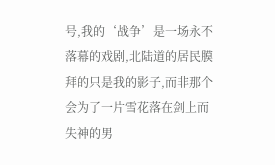号,我的‘战争’是一场永不落幕的戏剧,北陆道的居民膜拜的只是我的影子,而非那个会为了一片雪花落在剑上而失神的男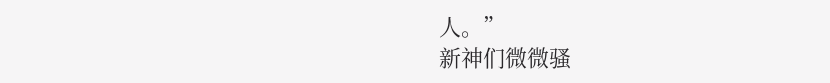人。”
新神们微微骚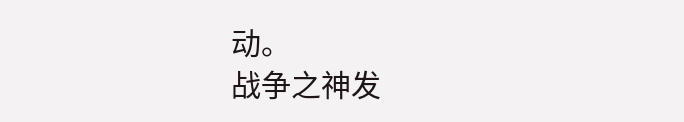动。
战争之神发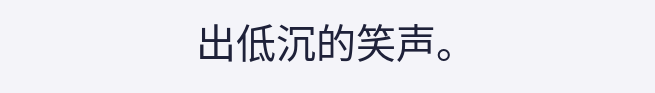出低沉的笑声。